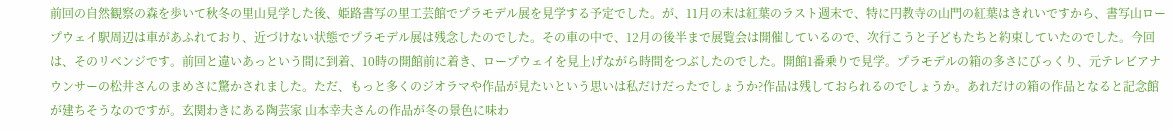前回の自然観察の森を歩いて秋冬の里山見学した後、姫路書写の里工芸館でプラモデル展を見学する予定でした。が、11月の末は紅葉のラスト週末で、特に円教寺の山門の紅葉はきれいですから、書写山ロープウェイ駅周辺は車があふれており、近づけない状態でプラモデル展は残念したのでした。その車の中で、12月の後半まで展覧会は開催しているので、次行こうと子どもたちと約束していたのでした。今回は、そのリベンジです。前回と違いあっという間に到着、10時の開館前に着き、ロープウェイを見上げながら時間をつぶしたのでした。開館1番乗りで見学。プラモデルの箱の多さにびっくり、元テレビアナウンサーの松井さんのまめさに驚かされました。ただ、もっと多くのジオラマや作品が見たいという思いは私だけだったでしょうか?作品は残しておられるのでしょうか。あれだけの箱の作品となると記念館が建ちそうなのですが。玄関わきにある陶芸家 山本幸夫さんの作品が冬の景色に味わ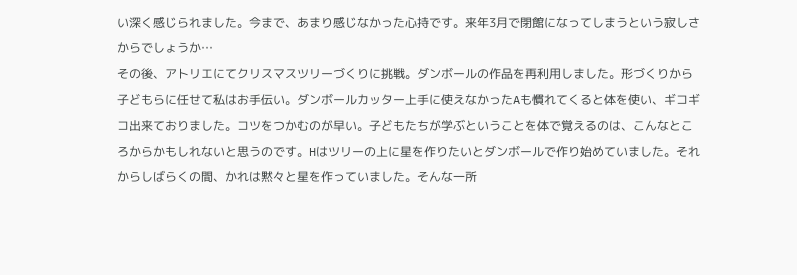い深く感じられました。今まで、あまり感じなかった心持です。来年3月で閉館になってしまうという寂しさからでしょうか…
その後、アトリエにてクリスマスツリーづくりに挑戦。ダンボールの作品を再利用しました。形づくりから子どもらに任せて私はお手伝い。ダンボールカッター上手に使えなかったAも慣れてくると体を使い、ギコギコ出来ておりました。コツをつかむのが早い。子どもたちが学ぶということを体で覚えるのは、こんなところからかもしれないと思うのです。Hはツリーの上に星を作りたいとダンボールで作り始めていました。それからしばらくの間、かれは黙々と星を作っていました。そんな一所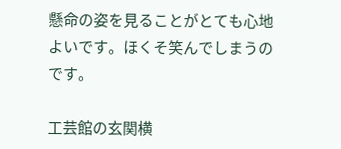懸命の姿を見ることがとても心地よいです。ほくそ笑んでしまうのです。

工芸館の玄関横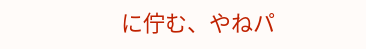に佇む、やねパ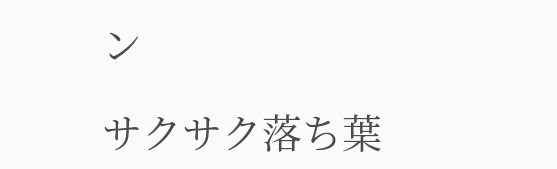ン

サクサク落ち葉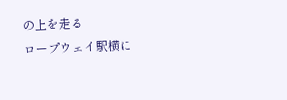の上を走る
ロープウェイ駅横に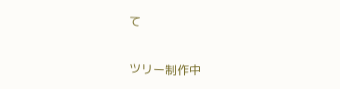て

ツリー制作中